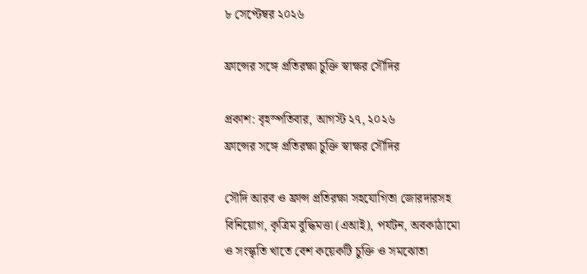৮ সেপ্টেম্বর ২০২৬

ফ্রান্সের সঙ্গে প্রতিরক্ষা চুক্তি স্বাক্ষর সৌদির

প্রকাশ: বৃহস্পতিবার, আগস্ট ২৭, ২০২৬
ফ্রান্সের সঙ্গে প্রতিরক্ষা চুক্তি স্বাক্ষর সৌদির

সৌদি আরব ও ফ্রান্স প্রতিরক্ষা সহযোগিতা জোরদারসহ বিনিয়োগ, কৃত্রিম বুদ্ধিমত্তা (এআই), পর্যটন, অবকাঠামো ও সংস্কৃতি খাতে বেশ কয়েকটি চুক্তি ও সমঝোতা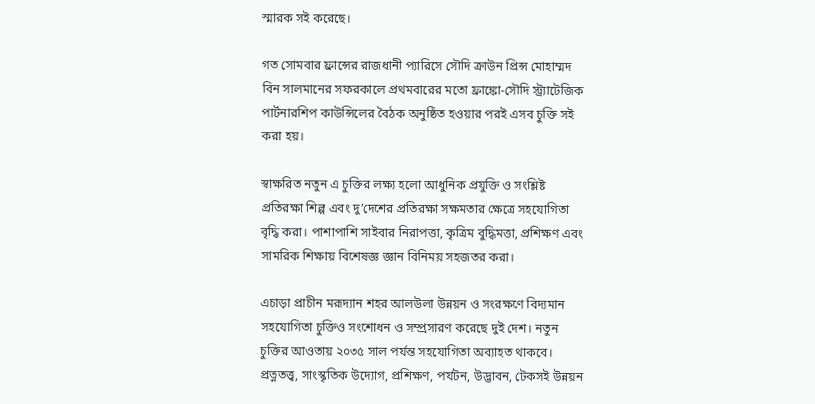স্মারক সই করেছে।

গত সোমবার ফ্রান্সের রাজধানী প্যারিসে সৌদি ক্রাউন প্রিন্স মোহাম্মদ বিন সালমানের সফরকালে প্রথমবারের মতো ফ্রাঙ্কো-সৌদি স্ট্র্যাটেজিক পার্টনারশিপ কাউন্সিলের বৈঠক অনুষ্ঠিত হওয়ার পরই এসব চুক্তি সই করা হয়।

স্বাক্ষরিত নতুন এ চুক্তির লক্ষ্য হলো আধুনিক প্রযুক্তি ও সংশ্লিষ্ট প্রতিরক্ষা শিল্প এবং দু’দেশের প্রতিরক্ষা সক্ষমতার ক্ষেত্রে সহযোগিতা বৃদ্ধি করা। পাশাপাশি সাইবার নিরাপত্তা, কৃত্রিম বুদ্ধিমত্তা, প্রশিক্ষণ এবং সামরিক শিক্ষায় বিশেষজ্ঞ জ্ঞান বিনিময় সহজতর করা।

এচাড়া প্রাচীন মরূদ্যান শহর আলউলা উন্নয়ন ও সংরক্ষণে বিদ্যমান সহযোগিতা চুক্তিও সংশোধন ও সম্প্রসারণ করেছে দুই দেশ। নতুন চুক্তির আওতায় ২০৩৫ সাল পর্যন্ত সহযোগিতা অব্যাহত থাকবে। প্রত্নতত্ত্ব, সাংস্কৃতিক উদ্যোগ, প্রশিক্ষণ, পর্যটন, উদ্ভাবন, টেকসই উন্নয়ন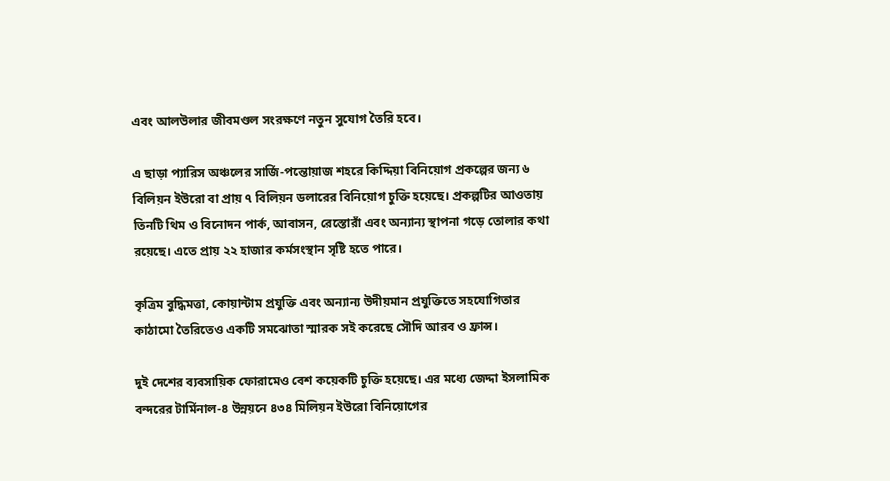এবং আলউলার জীবমণ্ডল সংরক্ষণে নতুন সুযোগ তৈরি হবে।

এ ছাড়া প্যারিস অঞ্চলের সার্জি-পন্তোয়াজ শহরে কিদ্দিয়া বিনিয়োগ প্রকল্পের জন্য ৬ বিলিয়ন ইউরো বা প্রায় ৭ বিলিয়ন ডলারের বিনিয়োগ চুক্তি হয়েছে। প্রকল্পটির আওতায় তিনটি থিম ও বিনোদন পার্ক, আবাসন, রেস্তোরাঁ এবং অন্যান্য স্থাপনা গড়ে তোলার কথা রয়েছে। এতে প্রায় ২২ হাজার কর্মসংস্থান সৃষ্টি হতে পারে।

কৃত্রিম বুদ্ধিমত্তা, কোয়ান্টাম প্রযুক্তি এবং অন্যান্য উদীয়মান প্রযুক্তিতে সহযোগিতার কাঠামো তৈরিতেও একটি সমঝোতা স্মারক সই করেছে সৌদি আরব ও ফ্রান্স।

দুই দেশের ব্যবসায়িক ফোরামেও বেশ কয়েকটি চুক্তি হয়েছে। এর মধ্যে জেদ্দা ইসলামিক বন্দরের টার্মিনাল-৪ উন্নয়নে ৪৩৪ মিলিয়ন ইউরো বিনিয়োগের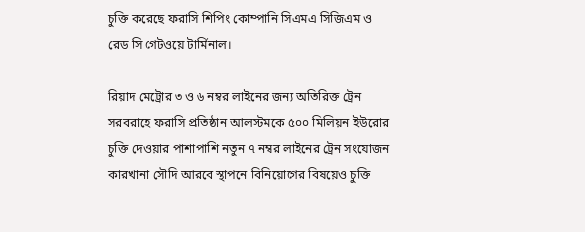চুক্তি করেছে ফরাসি শিপিং কোম্পানি সিএমএ সিজিএম ও রেড সি গেটওয়ে টার্মিনাল।

রিয়াদ মেট্রোর ৩ ও ৬ নম্বর লাইনের জন্য অতিরিক্ত ট্রেন সরবরাহে ফরাসি প্রতিষ্ঠান আলস্টমকে ৫০০ মিলিয়ন ইউরোর চুক্তি দেওয়ার পাশাপাশি নতুন ৭ নম্বর লাইনের ট্রেন সংযোজন কারখানা সৌদি আরবে স্থাপনে বিনিয়োগের বিষয়েও চুক্তি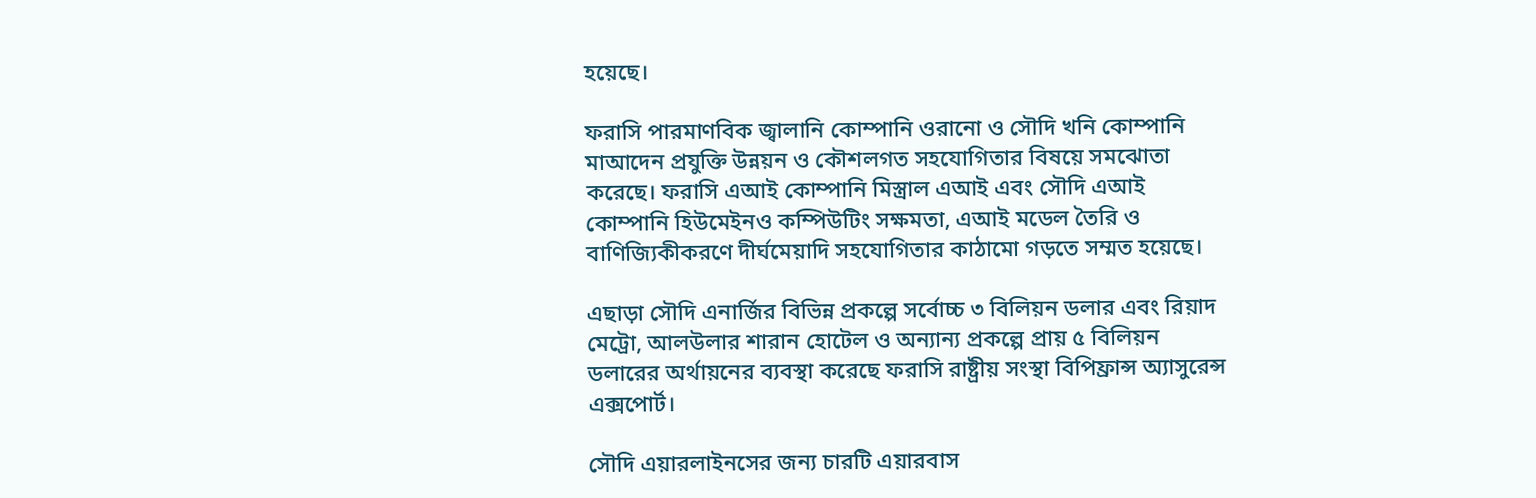হয়েছে।

ফরাসি পারমাণবিক জ্বালানি কোম্পানি ওরানো ও সৌদি খনি কোম্পানি মাআদেন প্রযুক্তি উন্নয়ন ও কৌশলগত সহযোগিতার বিষয়ে সমঝোতা করেছে। ফরাসি এআই কোম্পানি মিস্ত্রাল এআই এবং সৌদি এআই কোম্পানি হিউমেইনও কম্পিউটিং সক্ষমতা, এআই মডেল তৈরি ও বাণিজ্যিকীকরণে দীর্ঘমেয়াদি সহযোগিতার কাঠামো গড়তে সম্মত হয়েছে।

এছাড়া সৌদি এনার্জির বিভিন্ন প্রকল্পে সর্বোচ্চ ৩ বিলিয়ন ডলার এবং রিয়াদ মেট্রো, আলউলার শারান হোটেল ও অন্যান্য প্রকল্পে প্রায় ৫ বিলিয়ন ডলারের অর্থায়নের ব্যবস্থা করেছে ফরাসি রাষ্ট্রীয় সংস্থা বিপিফ্রান্স অ্যাসুরেন্স এক্সপোর্ট।

সৌদি এয়ারলাইনসের জন্য চারটি এয়ারবাস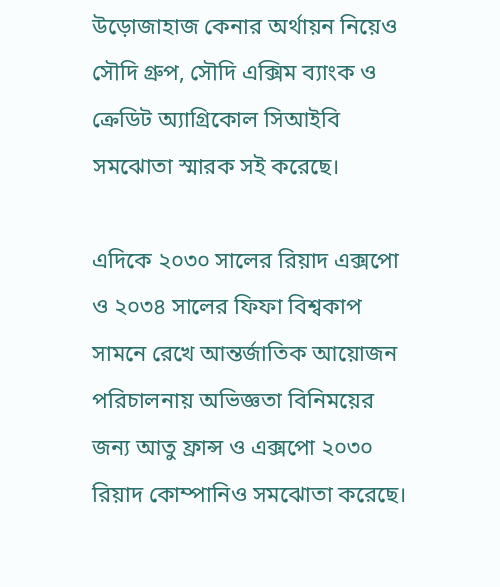উড়োজাহাজ কেনার অর্থায়ন নিয়েও সৌদি গ্রুপ, সৌদি এক্সিম ব্যাংক ও ক্রেডিট অ্যাগ্রিকোল সিআইবি সমঝোতা স্মারক সই করেছে।

এদিকে ২০৩০ সালের রিয়াদ এক্সপো ও ২০৩৪ সালের ফিফা বিশ্বকাপ সামনে রেখে আন্তর্জাতিক আয়োজন পরিচালনায় অভিজ্ঞতা বিনিময়ের জন্য আতু ফ্রান্স ও এক্সপো ২০৩০ রিয়াদ কোম্পানিও সমঝোতা করেছে।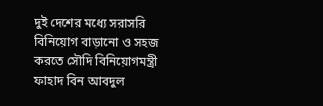দুই দেশের মধ্যে সরাসরি বিনিয়োগ বাড়ানো ও সহজ করতে সৌদি বিনিয়োগমন্ত্রী ফাহাদ বিন আবদুল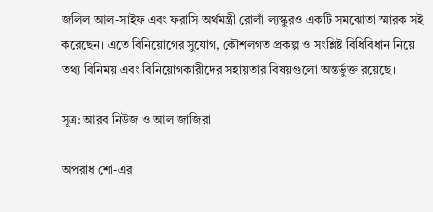জলিল আল-সাইফ এবং ফরাসি অর্থমন্ত্রী রোলাঁ ল্যস্কুরও একটি সমঝোতা স্মারক সই করেছেন। এতে বিনিয়োগের সুযোগ, কৌশলগত প্রকল্প ও সংশ্লিষ্ট বিধিবিধান নিয়ে তথ্য বিনিময় এবং বিনিয়োগকারীদের সহায়তার বিষয়গুলো অন্তর্ভুক্ত রয়েছে।

সূত্র: আরব নিউজ ও আল জাজিরা

অপরাধ শো-এর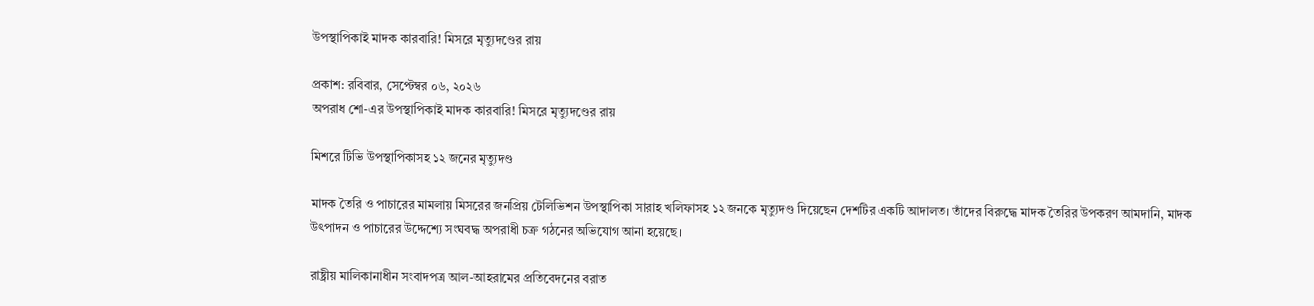উপস্থাপিকাই মাদক কারবারি! মিসরে মৃত্যুদণ্ডের রায়

প্রকাশ: রবিবার, সেপ্টেম্বর ০৬, ২০২৬
অপরাধ শো-এর উপস্থাপিকাই মাদক কারবারি! মিসরে মৃত্যুদণ্ডের রায়

মিশরে টিভি উপস্থাপিকাসহ ১২ জনের মৃত্যুদণ্ড

মাদক তৈরি ও পাচারের মামলায় মিসরের জনপ্রিয় টেলিভিশন উপস্থাপিকা সারাহ খলিফাসহ ১২ জনকে মৃত্যুদণ্ড দিয়েছেন দেশটির একটি আদালত। তাঁদের বিরুদ্ধে মাদক তৈরির উপকরণ আমদানি, মাদক উৎপাদন ও পাচারের উদ্দেশ্যে সংঘবদ্ধ অপরাধী চক্র গঠনের অভিযোগ আনা হয়েছে।

রাষ্ট্রীয় মালিকানাধীন সংবাদপত্র আল-আহরামের প্রতিবেদনের বরাত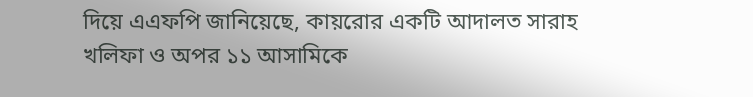দিয়ে এএফপি জানিয়েছে, কায়রোর একটি আদালত সারাহ খলিফা ও অপর ১১ আসামিকে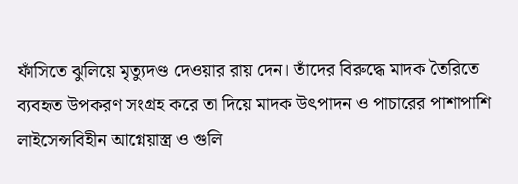ফাঁসিতে ঝুলিয়ে মৃত্যুদণ্ড দেওয়ার রায় দেন। তাঁদের বিরুদ্ধে মাদক তৈরিতে ব্যবহৃত উপকরণ সংগ্রহ করে তা দিয়ে মাদক উৎপাদন ও পাচারের পাশাপাশি লাইসেন্সবিহীন আগ্নেয়াস্ত্র ও গুলি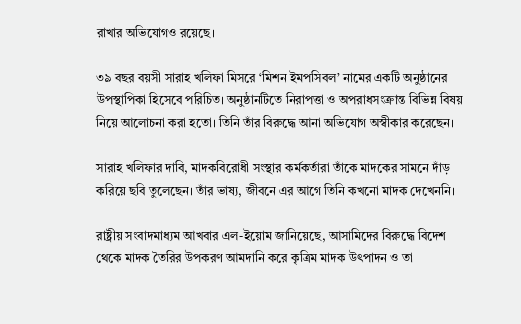রাখার অভিযোগও রয়েছে।

৩৯ বছর বয়সী সারাহ খলিফা মিসরে ‘মিশন ইমপসিবল’ নামের একটি অনুষ্ঠানের উপস্থাপিকা হিসেবে পরিচিত। অনুষ্ঠানটিতে নিরাপত্তা ও অপরাধসংক্রান্ত বিভিন্ন বিষয় নিয়ে আলোচনা করা হতো। তিনি তাঁর বিরুদ্ধে আনা অভিযোগ অস্বীকার করেছেন।

সারাহ খলিফার দাবি, মাদকবিরোধী সংস্থার কর্মকর্তারা তাঁকে মাদকের সামনে দাঁড় করিয়ে ছবি তুলেছেন। তাঁর ভাষ্য, জীবনে এর আগে তিনি কখনো মাদক দেখেননি।

রাষ্ট্রীয় সংবাদমাধ্যম আখবার এল-ইয়োম জানিয়েছে, আসামিদের বিরুদ্ধে বিদেশ থেকে মাদক তৈরির উপকরণ আমদানি করে কৃত্রিম মাদক উৎপাদন ও তা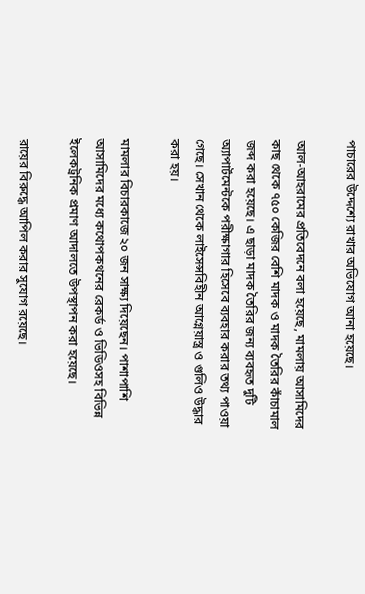পাচারের উদ্দেশ্যে রাখার অভিযোগ আনা হয়েছে।

আল-আহরামের প্রতিবেদনে বলা হয়েছে, মামলায় আসামিদের কাছ থেকে ৭৫০ কেজির বেশি মাদক ও মাদক তৈরির কাঁচামাল জব্দ করা হয়েছে। এ ছাড়া মাদক তৈরির জন্য ব্যবহৃত দুটি অ্যাপার্টমেন্টকে পরীক্ষাগার হিসেবে ব্যবহার করার তথ্য পাওয়া গেছে। সেখান থেকে লাইসেন্সবিহীন আগ্নেয়াস্ত্র ও গুলিও উদ্ধার করা হয়।

মামলার বিচারকাজে ২০ জন সাক্ষ্য দিয়েছেন। পাশাপাশি আসামিদের মধ্যে কথোপকথনের রেকর্ড ও ভিডিওসহ বিভিন্ন ইলেকট্রনিক প্রমাণ আদালতে উপস্থাপন করা হয়েছে।

রায়ের বিরুদ্ধে আপিল করার সুযোগ রয়েছে।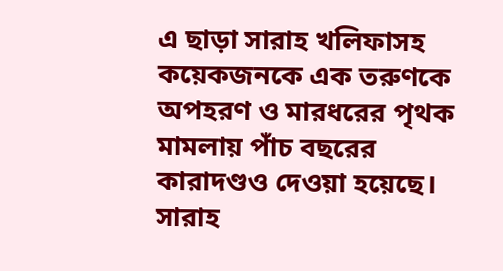এ ছাড়া সারাহ খলিফাসহ কয়েকজনকে এক তরুণকে অপহরণ ও মারধরের পৃথক মামলায় পাঁচ বছরের কারাদণ্ডও দেওয়া হয়েছে। সারাহ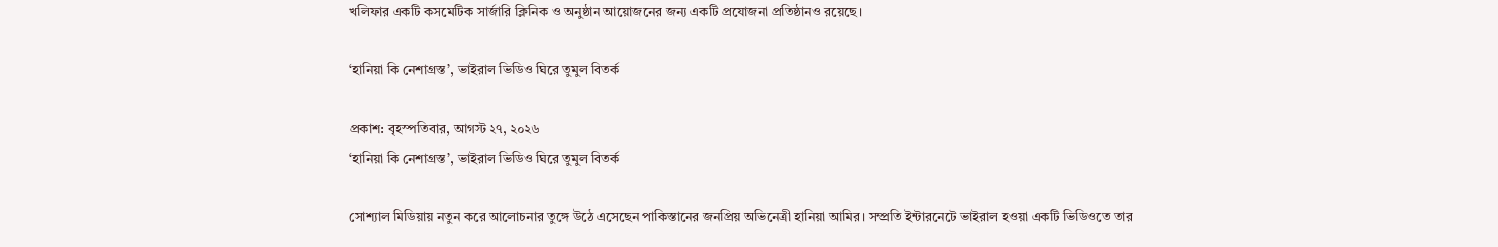খলিফার একটি কসমেটিক সার্জারি ক্লিনিক ও অনুষ্ঠান আয়োজনের জন্য একটি প্রযোজনা প্রতিষ্ঠানও রয়েছে।

‘হানিয়া কি নেশাগ্রস্ত’, ভাইরাল ভিডিও ঘিরে তুমুল বিতর্ক

প্রকাশ: বৃহস্পতিবার, আগস্ট ২৭, ২০২৬
‘হানিয়া কি নেশাগ্রস্ত’, ভাইরাল ভিডিও ঘিরে তুমুল বিতর্ক

সোশ্যাল মিডিয়ায় নতুন করে আলোচনার তুঙ্গে উঠে এসেছেন পাকিস্তানের জনপ্রিয় অভিনেত্রী হানিয়া আমির। সম্প্রতি ইন্টারনেটে ভাইরাল হওয়া একটি ভিডিওতে তার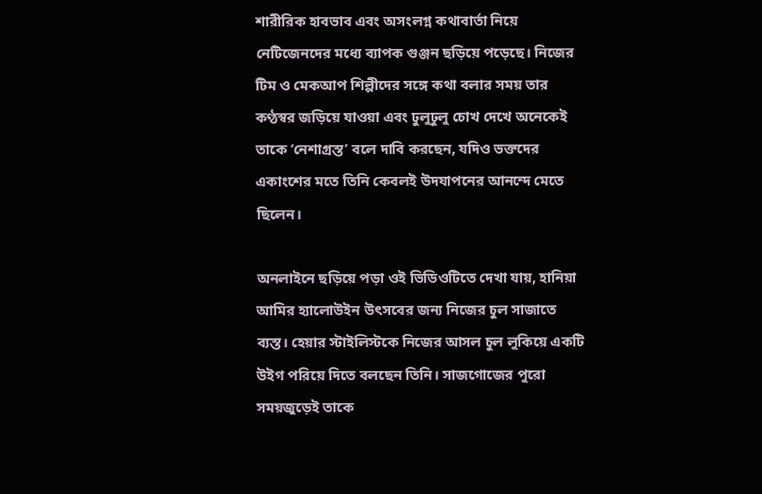শারীরিক হাবভাব এবং অসংলগ্ন কথাবার্তা নিয়ে নেটিজেনদের মধ্যে ব্যাপক গুঞ্জন ছড়িয়ে পড়েছে। নিজের টিম ও মেকআপ শিল্পীদের সঙ্গে কথা বলার সময় তার কণ্ঠস্বর জড়িয়ে যাওয়া এবং ঢুলুঢুলু চোখ দেখে অনেকেই তাকে ‘নেশাগ্রস্ত’ বলে দাবি করছেন, যদিও ভক্তদের একাংশের মতে তিনি কেবলই উদযাপনের আনন্দে মেতে ছিলেন।

অনলাইনে ছড়িয়ে পড়া ওই ভিডিওটিতে দেখা যায়, হানিয়া আমির হ্যালোউইন উৎসবের জন্য নিজের চুল সাজাতে ব্যস্ত। হেয়ার স্টাইলিস্টকে নিজের আসল চুল লুকিয়ে একটি উইগ পরিয়ে দিতে বলছেন তিনি। সাজগোজের পুরো সময়জুড়েই তাকে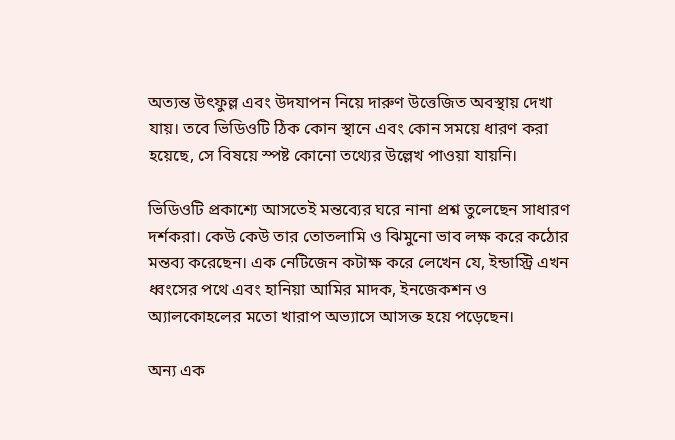অত্যন্ত উৎফুল্ল এবং উদযাপন নিয়ে দারুণ উত্তেজিত অবস্থায় দেখা যায়। তবে ভিডিওটি ঠিক কোন স্থানে এবং কোন সময়ে ধারণ করা হয়েছে, সে বিষয়ে স্পষ্ট কোনো তথ্যের উল্লেখ পাওয়া যায়নি।

ভিডিওটি প্রকাশ্যে আসতেই মন্তব্যের ঘরে নানা প্রশ্ন তুলেছেন সাধারণ দর্শকরা। কেউ কেউ তার তোতলামি ও ঝিমুনো ভাব লক্ষ করে কঠোর মন্তব্য করেছেন। এক নেটিজেন কটাক্ষ করে লেখেন যে, ইন্ডাস্ট্রি এখন ধ্বংসের পথে এবং হানিয়া আমির মাদক, ইনজেকশন ও অ্যালকোহলের মতো খারাপ অভ্যাসে আসক্ত হয়ে পড়েছেন।

অন্য এক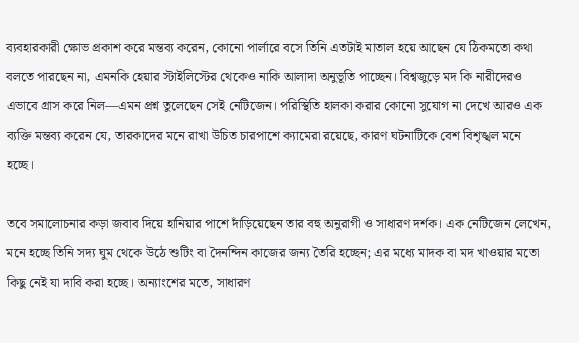ব্যবহারকারী ক্ষোভ প্রকাশ করে মন্তব্য করেন, কোনো পার্লারে বসে তিনি এতটাই মাতাল হয়ে আছেন যে ঠিকমতো কথা বলতে পারছেন না, এমনকি হেয়ার স্টাইলিস্টের থেকেও নাকি আলাদা অনুভূতি পাচ্ছেন। বিশ্বজুড়ে মদ কি নারীদেরও এভাবে গ্রাস করে নিল—এমন প্রশ্ন তুলেছেন সেই নেটিজেন। পরিস্থিতি হালকা করার কোনো সুযোগ না দেখে আরও এক ব্যক্তি মন্তব্য করেন যে, তারকাদের মনে রাখা উচিত চারপাশে ক্যামেরা রয়েছে, কারণ ঘটনাটিকে বেশ বিশৃঙ্খল মনে হচ্ছে।

তবে সমালোচনার কড়া জবাব দিয়ে হানিয়ার পাশে দাঁড়িয়েছেন তার বহু অনুরাগী ও সাধারণ দর্শক। এক নেটিজেন লেখেন, মনে হচ্ছে তিনি সদ্য ঘুম থেকে উঠে শুটিং বা দৈনন্দিন কাজের জন্য তৈরি হচ্ছেন; এর মধ্যে মাদক বা মদ খাওয়ার মতো কিছু নেই যা দাবি করা হচ্ছে। অন্যাংশের মতে, সাধারণ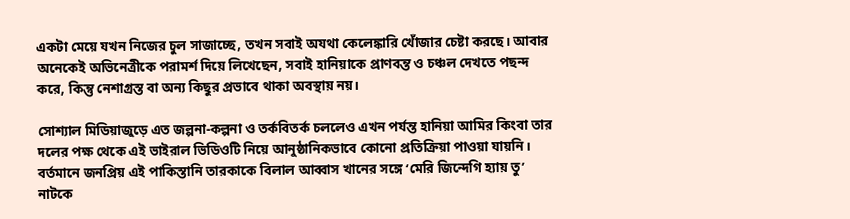একটা মেয়ে যখন নিজের চুল সাজাচ্ছে, তখন সবাই অযথা কেলেঙ্কারি খোঁজার চেষ্টা করছে। আবার অনেকেই অভিনেত্রীকে পরামর্শ দিয়ে লিখেছেন, সবাই হানিয়াকে প্রাণবন্ত ও চঞ্চল দেখতে পছন্দ করে, কিন্তু নেশাগ্রস্ত বা অন্য কিছুর প্রভাবে থাকা অবস্থায় নয়।

সোশ্যাল মিডিয়াজুড়ে এত জল্পনা-কল্পনা ও তর্কবিতর্ক চললেও এখন পর্যন্ত হানিয়া আমির কিংবা তার দলের পক্ষ থেকে এই ভাইরাল ভিডিওটি নিয়ে আনুষ্ঠানিকভাবে কোনো প্রতিক্রিয়া পাওয়া যায়নি। বর্তমানে জনপ্রিয় এই পাকিস্তানি তারকাকে বিলাল আব্বাস খানের সঙ্গে ‘মেরি জিন্দেগি হ্যায় তু’ নাটকে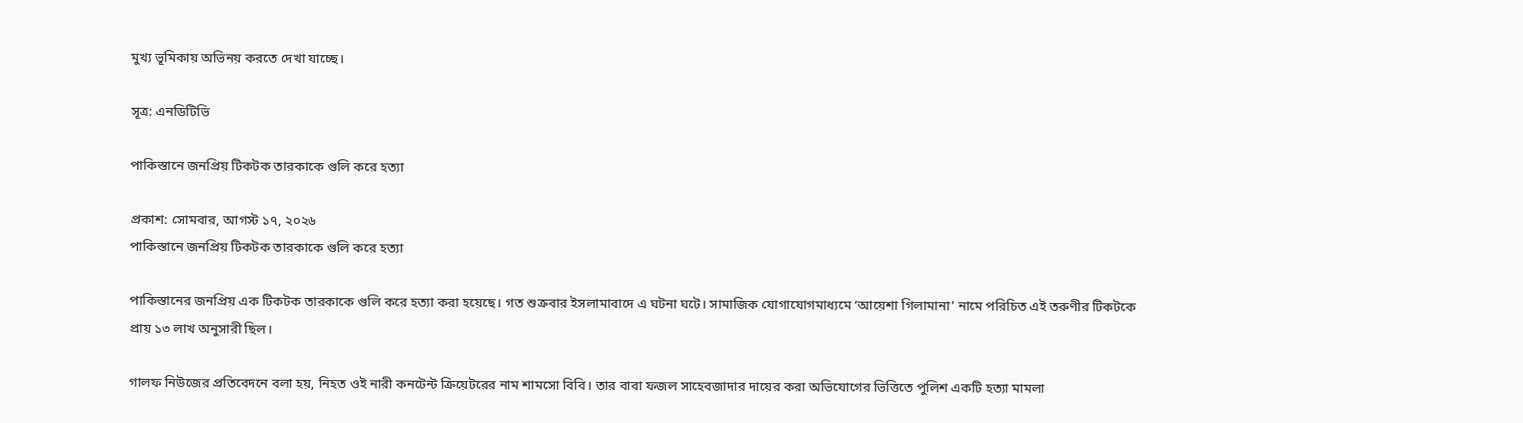মুখ্য ভূমিকায় অভিনয় করতে দেখা যাচ্ছে।

সূত্র: এনডিটিভি

পাকিস্তানে জনপ্রিয় টিকটক তারকাকে গুলি করে হত্যা

প্রকাশ: সোমবার, আগস্ট ১৭, ২০২৬
পাকিস্তানে জনপ্রিয় টিকটক তারকাকে গুলি করে হত্যা

পাকিস্তানের জনপ্রিয় এক টিকটক তারকাকে গুলি করে হত্যা করা হয়েছে। গত শুক্রবার ইসলামাবাদে এ ঘটনা ঘটে। সামাজিক যোগাযোগমাধ্যমে ‘আয়েশা গিলামানা’ নামে পরিচিত এই তরুণীর টিকটকে প্রায় ১৩ লাখ অনুসারী ছিল।

গালফ নিউজের প্রতিবেদনে বলা হয়, নিহত ওই নারী কনটেন্ট ক্রিয়েটরের নাম শামসো বিবি। তার বাবা ফজল সাহেবজাদার দায়ের করা অভিযোগের ভিত্তিতে পুলিশ একটি হত্যা মামলা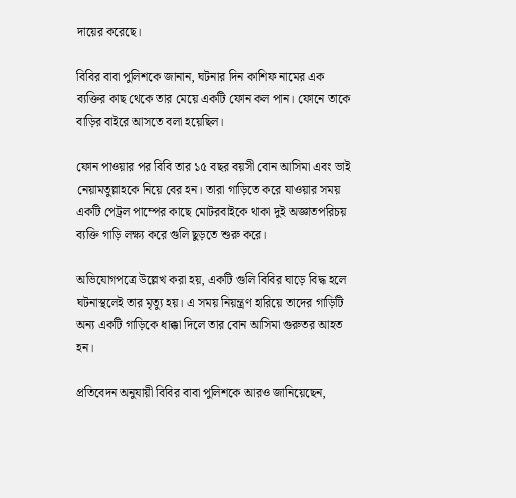দায়ের করেছে।

বিবির বাবা পুলিশকে জানান, ঘটনার দিন কাশিফ নামের এক ব্যক্তির কাছ থেকে তার মেয়ে একটি ফোন কল পান। ফোনে তাকে বাড়ির বাইরে আসতে বলা হয়েছিল।

ফোন পাওয়ার পর বিবি তার ১৫ বছর বয়সী বোন আসিমা এবং ভাই নেয়ামতুল্লাহকে নিয়ে বের হন। তারা গাড়িতে করে যাওয়ার সময় একটি পেট্রল পাম্পের কাছে মোটরবাইকে থাকা দুই অজ্ঞাতপরিচয় ব্যক্তি গাড়ি লক্ষ্য করে গুলি ছুড়তে শুরু করে।

অভিযোগপত্রে উল্লেখ করা হয়, একটি গুলি বিবির ঘাড়ে বিদ্ধ হলে ঘটনাস্থলেই তার মৃত্যু হয়। এ সময় নিয়ন্ত্রণ হারিয়ে তাদের গাড়িটি অন্য একটি গাড়িকে ধাক্কা দিলে তার বোন আসিমা গুরুতর আহত হন।

প্রতিবেদন অনুযায়ী বিবির বাবা পুলিশকে আরও জানিয়েছেন,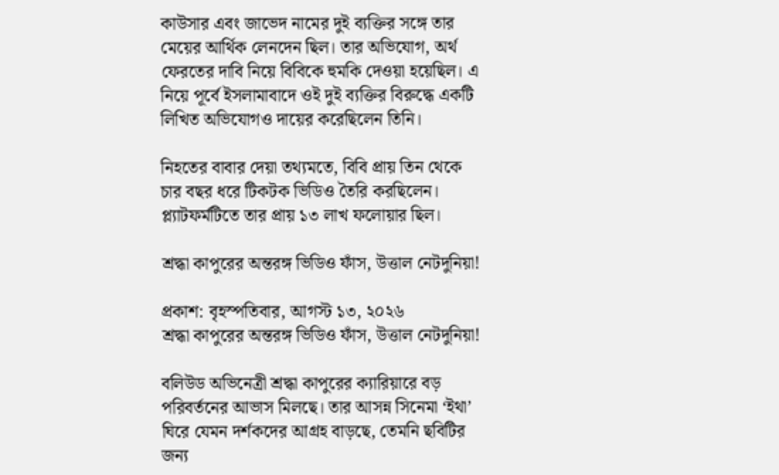কাউসার এবং জাভেদ নামের দুই ব্যক্তির সঙ্গে তার মেয়ের আর্থিক লেনদেন ছিল। তার অভিযোগ, অর্থ ফেরতের দাবি নিয়ে বিবিকে হুমকি দেওয়া হয়েছিল। এ নিয়ে পূর্বে ইসলামাবাদে ওই দুই ব্যক্তির বিরুদ্ধে একটি লিখিত অভিযোগও দায়ের করেছিলেন তিনি।

নিহতের বাবার দেয়া তথ্যমতে, বিবি প্রায় তিন থেকে চার বছর ধরে টিকটক ভিডিও তৈরি করছিলেন। প্ল্যাটফর্মটিতে তার প্রায় ১৩ লাখ ফলোয়ার ছিল।

শ্রদ্ধা কাপুরের অন্তরঙ্গ ভিডিও ফাঁস, উত্তাল নেটদুনিয়া!

প্রকাশ: বৃহস্পতিবার, আগস্ট ১৩, ২০২৬
শ্রদ্ধা কাপুরের অন্তরঙ্গ ভিডিও ফাঁস, উত্তাল নেটদুনিয়া!

বলিউড অভিনেত্রী শ্রদ্ধা কাপুরের ক্যারিয়ারে বড় পরিবর্তনের আভাস মিলছে। তার আসন্ন সিনেমা ‘ইথা’ ঘিরে যেমন দর্শকদের আগ্রহ বাড়ছে, তেমনি ছবিটির জন্য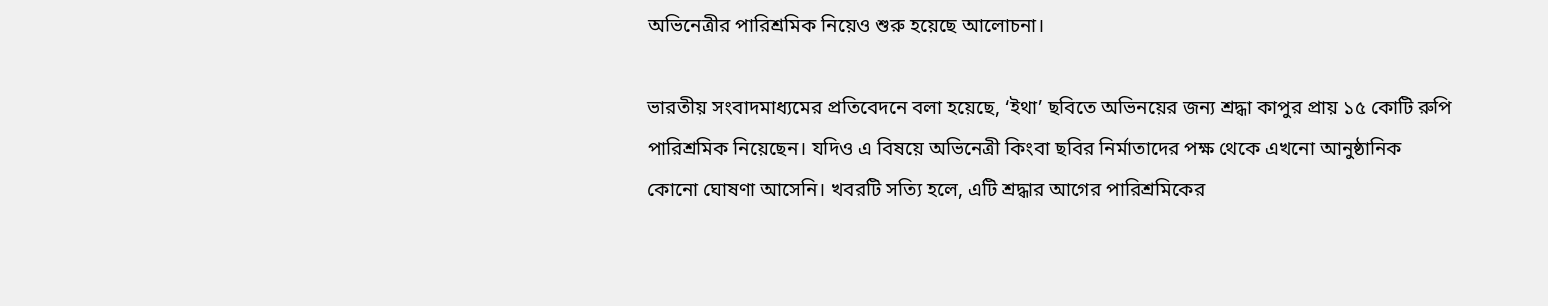অভিনেত্রীর পারিশ্রমিক নিয়েও শুরু হয়েছে আলোচনা।

ভারতীয় সংবাদমাধ্যমের প্রতিবেদনে বলা হয়েছে, ‘ইথা’ ছবিতে অভিনয়ের জন্য শ্রদ্ধা কাপুর প্রায় ১৫ কোটি রুপি পারিশ্রমিক নিয়েছেন। যদিও এ বিষয়ে অভিনেত্রী কিংবা ছবির নির্মাতাদের পক্ষ থেকে এখনো আনুষ্ঠানিক কোনো ঘোষণা আসেনি। খবরটি সত্যি হলে, এটি শ্রদ্ধার আগের পারিশ্রমিকের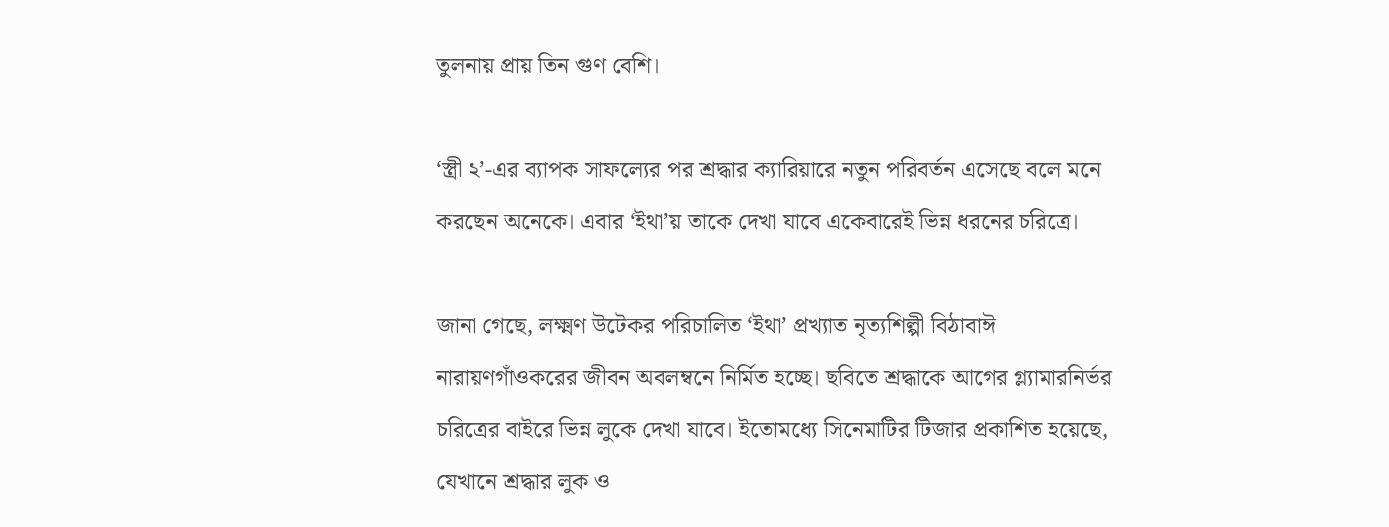তুলনায় প্রায় তিন গুণ বেশি।

‘স্ত্রী ২’-এর ব্যাপক সাফল্যের পর শ্রদ্ধার ক্যারিয়ারে নতুন পরিবর্তন এসেছে বলে মনে করছেন অনেকে। এবার ‘ইথা’য় তাকে দেখা যাবে একেবারেই ভিন্ন ধরনের চরিত্রে।

জানা গেছে, লক্ষ্মণ উটেকর পরিচালিত ‘ইথা’ প্রখ্যাত নৃত্যশিল্পী বিঠাবাঈ নারায়ণগাঁওকরের জীবন অবলম্বনে নির্মিত হচ্ছে। ছবিতে শ্রদ্ধাকে আগের গ্ল্যামারনির্ভর চরিত্রের বাইরে ভিন্ন লুকে দেখা যাবে। ইতোমধ্যে সিনেমাটির টিজার প্রকাশিত হয়েছে, যেখানে শ্রদ্ধার লুক ও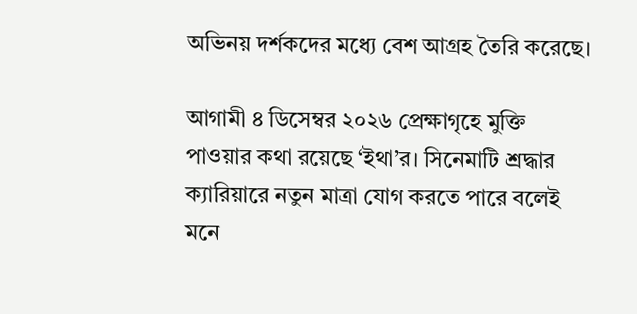অভিনয় দর্শকদের মধ্যে বেশ আগ্রহ তৈরি করেছে।

আগামী ৪ ডিসেম্বর ২০২৬ প্রেক্ষাগৃহে মুক্তি পাওয়ার কথা রয়েছে ‘ইথা’র। সিনেমাটি শ্রদ্ধার ক্যারিয়ারে নতুন মাত্রা যোগ করতে পারে বলেই মনে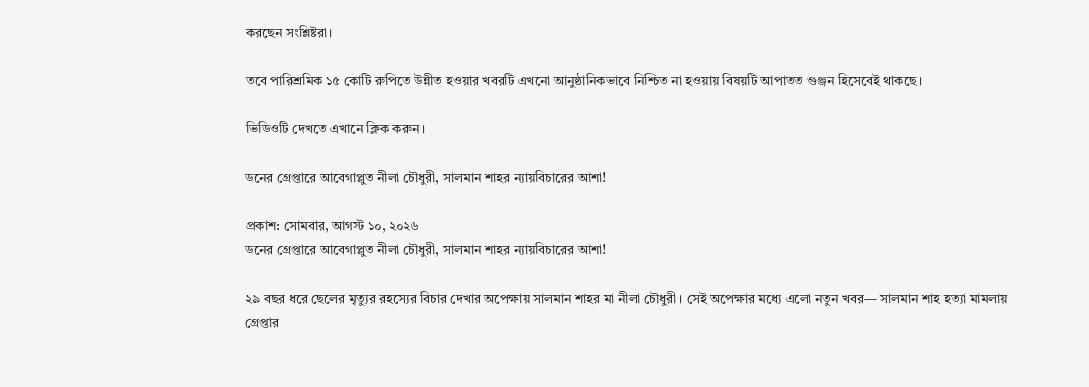করছেন সংশ্লিষ্টরা।

তবে পারিশ্রমিক ১৫ কোটি রুপিতে উন্নীত হওয়ার খবরটি এখনো আনুষ্ঠানিকভাবে নিশ্চিত না হওয়ায় বিষয়টি আপাতত গুঞ্জন হিসেবেই থাকছে।

ভিডিওটি দেখতে এখানে ক্লিক করুন।

ডনের গ্রেপ্তারে আবেগাপ্লুত নীলা চৌধুরী, সালমান শাহর ন্যায়বিচারের আশা!

প্রকাশ: সোমবার, আগস্ট ১০, ২০২৬
ডনের গ্রেপ্তারে আবেগাপ্লুত নীলা চৌধুরী, সালমান শাহর ন্যায়বিচারের আশা!

২৯ বছর ধরে ছেলের মৃত্যুর রহস্যের বিচার দেখার অপেক্ষায় সালমান শাহর মা নীলা চৌধুরী। সেই অপেক্ষার মধ্যে এলো নতুন খবর— সালমান শাহ হত্যা মামলায় গ্রেপ্তার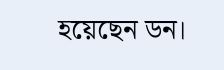হয়েছেন ডন।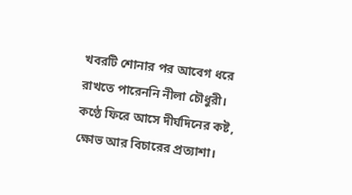খবরটি শোনার পর আবেগ ধরে রাখতে পারেননি নীলা চৌধুরী। কণ্ঠে ফিরে আসে দীর্ঘদিনের কষ্ট, ক্ষোভ আর বিচারের প্রত্যাশা।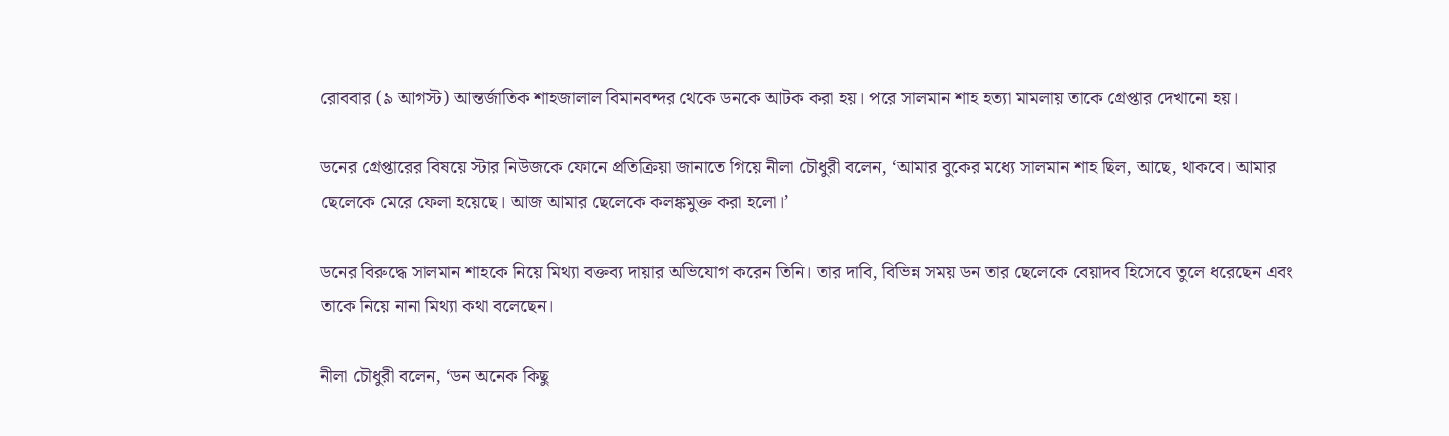রোববার (৯ আগস্ট) আন্তর্জাতিক শাহজালাল বিমানবন্দর থেকে ডনকে আটক করা হয়। পরে সালমান শাহ হত্যা মামলায় তাকে গ্রেপ্তার দেখানো হয়।

ডনের গ্রেপ্তারের বিষয়ে স্টার নিউজকে ফোনে প্রতিক্রিয়া জানাতে গিয়ে নীলা চৌধুরী বলেন, ‘আমার বুকের মধ্যে সালমান শাহ ছিল, আছে, থাকবে। আমার ছেলেকে মেরে ফেলা হয়েছে। আজ আমার ছেলেকে কলঙ্কমুক্ত করা হলো।’

ডনের বিরুদ্ধে সালমান শাহকে নিয়ে মিথ্যা বক্তব্য দায়ার অভিযোগ করেন তিনি। তার দাবি, বিভিন্ন সময় ডন তার ছেলেকে বেয়াদব হিসেবে তুলে ধরেছেন এবং তাকে নিয়ে নানা মিথ্যা কথা বলেছেন।

নীলা চৌধুরী বলেন, ‘ডন অনেক কিছু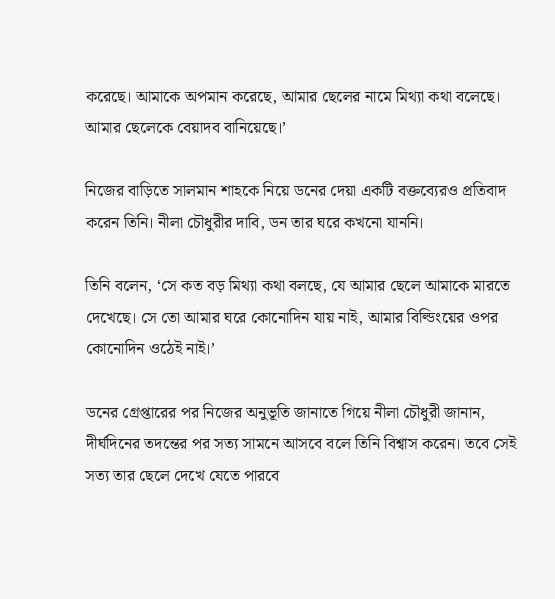করেছে। আমাকে অপমান করেছে, আমার ছেলের নামে মিথ্যা কথা বলেছে। আমার ছেলেকে বেয়াদব বানিয়েছে।’

নিজের বাড়িতে সালমান শাহকে নিয়ে ডনের দেয়া একটি বক্তব্যেরও প্রতিবাদ করেন তিনি। নীলা চৌধুরীর দাবি, ডন তার ঘরে কখনো যাননি।

তিনি বলেন, ‘সে কত বড় মিথ্যা কথা বলছে, যে আমার ছেলে আমাকে মারতে দেখেছে। সে তো আমার ঘরে কোনোদিন যায় নাই, আমার বিল্ডিংয়ের ওপর কোনোদিন ওঠেই নাই।’

ডনের গ্রেপ্তারের পর নিজের অনুভূতি জানাতে গিয়ে নীলা চৌধুরী জানান, দীর্ঘদিনের তদন্তের পর সত্য সামনে আসবে বলে তিনি বিশ্বাস করেন। তবে সেই সত্য তার ছেলে দেখে যেতে পারবে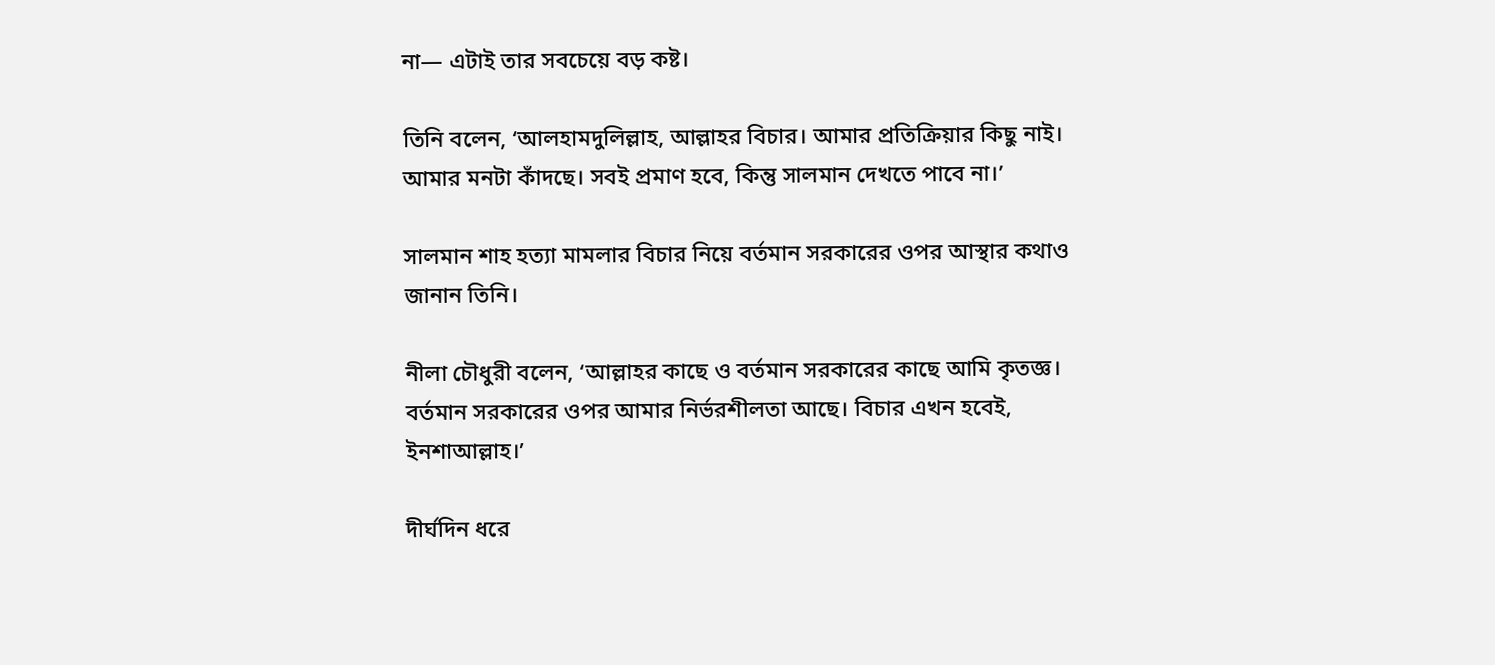না— এটাই তার সবচেয়ে বড় কষ্ট।

তিনি বলেন, ‘আলহামদুলিল্লাহ, আল্লাহর বিচার। আমার প্রতিক্রিয়ার কিছু নাই। আমার মনটা কাঁদছে। সবই প্রমাণ হবে, কিন্তু সালমান দেখতে পাবে না।’

সালমান শাহ হত্যা মামলার বিচার নিয়ে বর্তমান সরকারের ওপর আস্থার কথাও জানান তিনি।

নীলা চৌধুরী বলেন, ‘আল্লাহর কাছে ও বর্তমান সরকারের কাছে আমি কৃতজ্ঞ। বর্তমান সরকারের ওপর আমার নির্ভরশীলতা আছে। বিচার এখন হবেই, ইনশাআল্লাহ।’

দীর্ঘদিন ধরে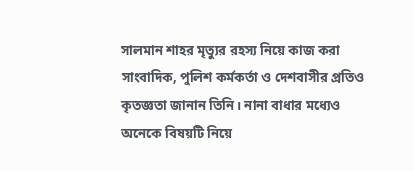সালমান শাহর মৃত্যুর রহস্য নিয়ে কাজ করা সাংবাদিক, পুলিশ কর্মকর্তা ও দেশবাসীর প্রতিও কৃতজ্ঞতা জানান তিনি। নানা বাধার মধ্যেও অনেকে বিষয়টি নিয়ে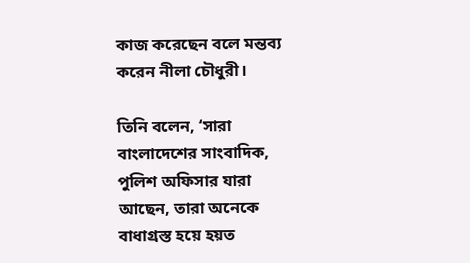কাজ করেছেন বলে মন্তব্য করেন নীলা চৌধুরী।

তিনি বলেন, ‘সারা বাংলাদেশের সাংবাদিক, পুলিশ অফিসার যারা আছেন, তারা অনেকে বাধাগ্রস্ত হয়ে হয়ত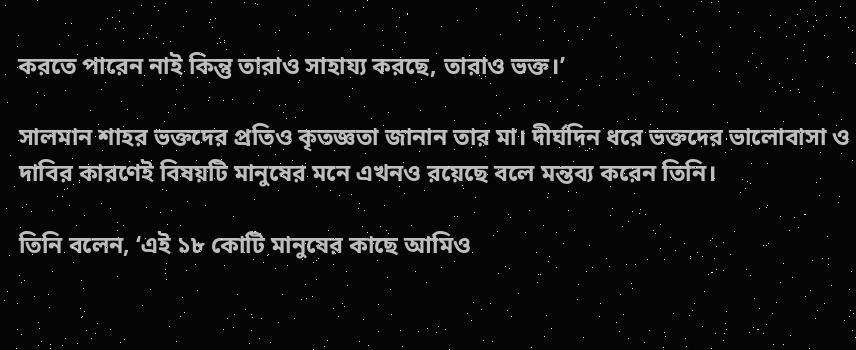করতে পারেন নাই কিন্তু তারাও সাহায্য করছে, তারাও ভক্ত।’

সালমান শাহর ভক্তদের প্রতিও কৃতজ্ঞতা জানান তার মা। দীর্ঘদিন ধরে ভক্তদের ভালোবাসা ও দাবির কারণেই বিষয়টি মানুষের মনে এখনও রয়েছে বলে মন্তব্য করেন তিনি।

তিনি বলেন, ‘এই ১৮ কোটি মানুষের কাছে আমিও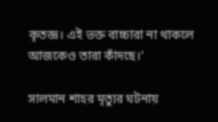কৃতজ্ঞ। এই ভক্ত বাচ্চারা না থাকলে আজকেও তারা কাঁদছে।’

সালমান শাহর মৃত্যুর ঘটনায়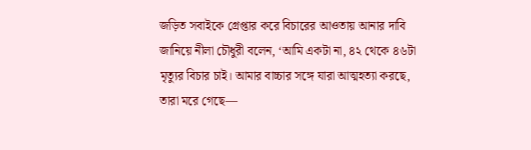জড়িত সবাইকে গ্রেপ্তার করে বিচারের আওতায় আনার দাবি জানিয়ে নীলা চৌধুরী বলেন, ‘আমি একটা না, ৪২ থেকে ৪৬টা মৃত্যুর বিচার চাই। আমার বাচ্চার সঙ্গে যারা আত্মহত্যা করছে, তারা মরে গেছে—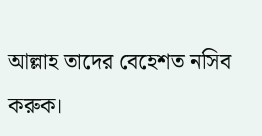আল্লাহ তাদের বেহেশত নসিব করুক।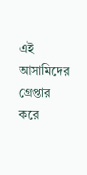এই আসামিদের গ্রেপ্তার করে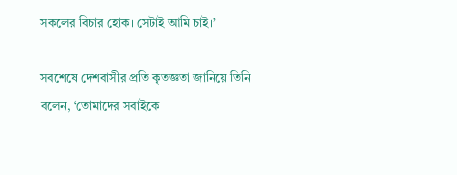সকলের বিচার হোক। সেটাই আমি চাই।’

সবশেষে দেশবাসীর প্রতি কৃতজ্ঞতা জানিয়ে তিনি বলেন, ‘তোমাদের সবাইকে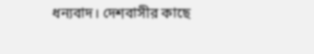ধন্যবাদ। দেশবাসীর কাছে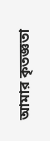আমার কৃতজ্ঞতা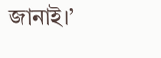জানাই।’